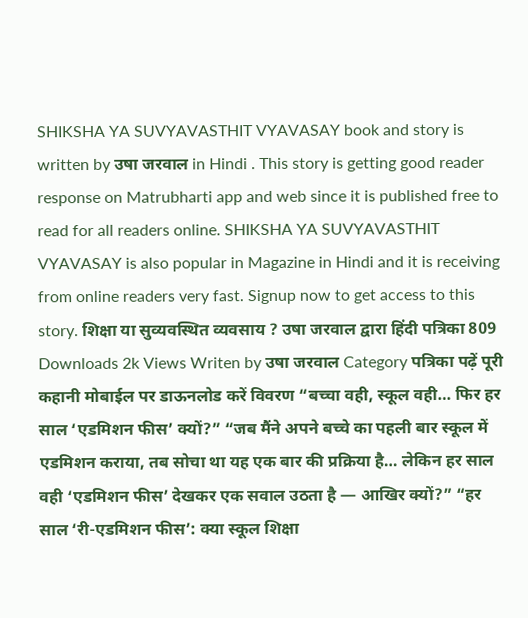SHIKSHA YA SUVYAVASTHIT VYAVASAY book and story is written by उषा जरवाल in Hindi . This story is getting good reader response on Matrubharti app and web since it is published free to read for all readers online. SHIKSHA YA SUVYAVASTHIT VYAVASAY is also popular in Magazine in Hindi and it is receiving from online readers very fast. Signup now to get access to this story. शिक्षा या सुव्यवस्थित व्यवसाय ? उषा जरवाल द्वारा हिंदी पत्रिका 809 Downloads 2k Views Writen by उषा जरवाल Category पत्रिका पढ़ें पूरी कहानी मोबाईल पर डाऊनलोड करें विवरण “बच्चा वही, स्कूल वही… फिर हर साल ‘एडमिशन फीस’ क्यों?” “जब मैंने अपने बच्चे का पहली बार स्कूल में एडमिशन कराया, तब सोचा था यह एक बार की प्रक्रिया है… लेकिन हर साल वही ‘एडमिशन फीस’ देखकर एक सवाल उठता है — आखिर क्यों?” “हर साल ‘री-एडमिशन फीस’: क्या स्कूल शिक्षा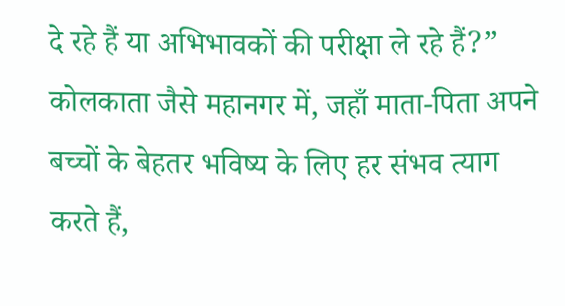दे रहे हैं या अभिभावकों की परीक्षा ले रहे हैं?” कोलकाता जैसे महानगर में, जहाँ माता-पिता अपने बच्चों के बेहतर भविष्य के लिए हर संभव त्याग करते हैं,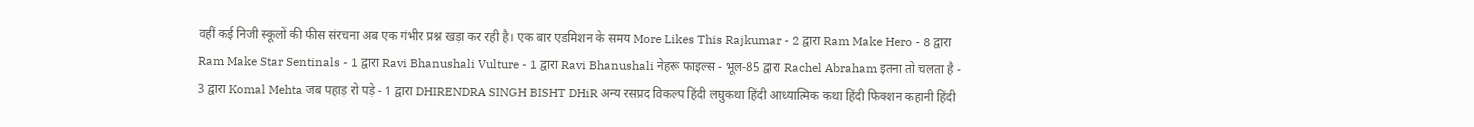वहीं कई निजी स्कूलों की फीस संरचना अब एक गंभीर प्रश्न खड़ा कर रही है। एक बार एडमिशन के समय More Likes This Rajkumar - 2 द्वारा Ram Make Hero - 8 द्वारा Ram Make Star Sentinals - 1 द्वारा Ravi Bhanushali Vulture - 1 द्वारा Ravi Bhanushali नेहरू फाइल्स - भूल-85 द्वारा Rachel Abraham इतना तो चलता है - 3 द्वारा Komal Mehta जब पहाड़ रो पड़े - 1 द्वारा DHIRENDRA SINGH BISHT DHiR अन्य रसप्रद विकल्प हिंदी लघुकथा हिंदी आध्यात्मिक कथा हिंदी फिक्शन कहानी हिंदी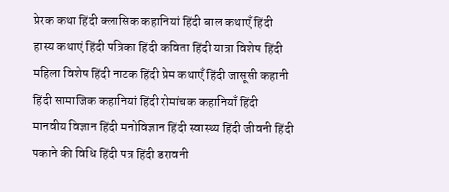प्रेरक कथा हिंदी क्लासिक कहानियां हिंदी बाल कथाएँ हिंदी हास्य कथाएं हिंदी पत्रिका हिंदी कविता हिंदी यात्रा विशेष हिंदी महिला विशेष हिंदी नाटक हिंदी प्रेम कथाएँ हिंदी जासूसी कहानी हिंदी सामाजिक कहानियां हिंदी रोमांचक कहानियाँ हिंदी मानवीय विज्ञान हिंदी मनोविज्ञान हिंदी स्वास्थ्य हिंदी जीवनी हिंदी पकाने की विधि हिंदी पत्र हिंदी डरावनी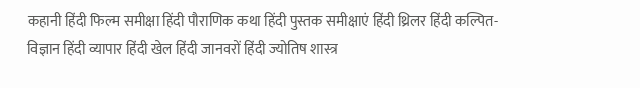कहानी हिंदी फिल्म समीक्षा हिंदी पौराणिक कथा हिंदी पुस्तक समीक्षाएं हिंदी थ्रिलर हिंदी कल्पित-विज्ञान हिंदी व्यापार हिंदी खेल हिंदी जानवरों हिंदी ज्योतिष शास्त्र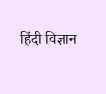हिंदी विज्ञान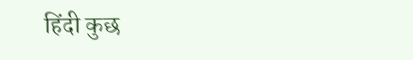हिंदी कुछ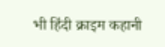भी हिंदी क्राइम कहानी